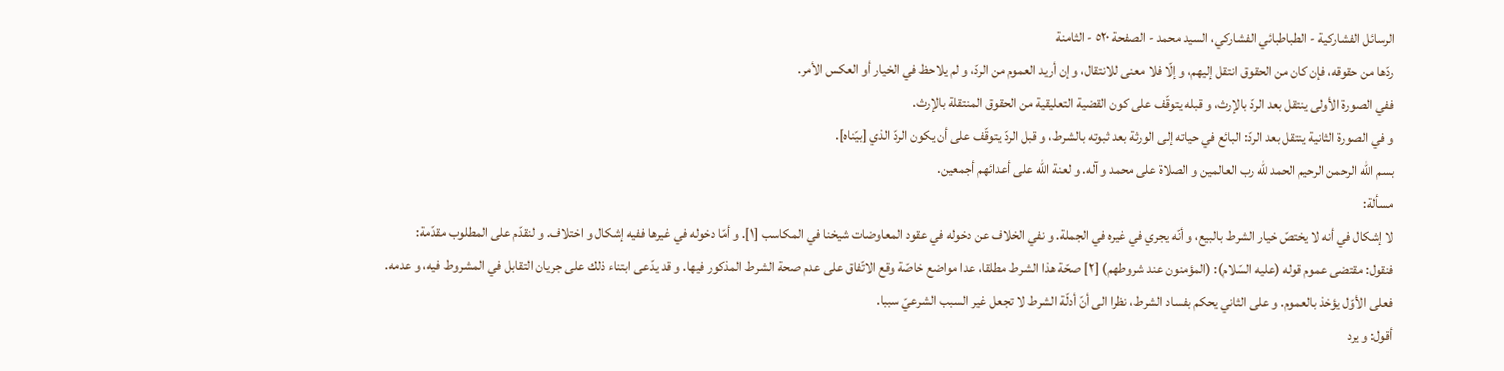الرسائل الفشاركية - الطباطبائي الفشاركي، السيد محمد - الصفحة ٥٢٠ - الثامنة
ردّها من حقوقه، فإن كان من الحقوق انتقل إليهم، و إلّا فلا معنى للانتقال، و إن أريد العموم من الردّ، و لم يلاحظ في الخيار أو العكس الأمر.
ففي الصورة الأولى ينتقل بعد الردّ بالإرث، و قبله يتوقّف على كون القضية التعليقية من الحقوق المنتقلة بالإرث.
و في الصورة الثانية ينتقل بعد الردّ: البائع في حياته إلى الورثة بعد ثبوته بالشرط، و قبل الردّ يتوقّف على أن يكون الردّ الذي [بيّناه].
بسم اللّه الرحمن الرحيم الحمد للّه رب العالمين و الصلاة على محمد و آله. و لعنة اللّه على أعدائهم أجمعين.
مسألة:
لا إشكال في أنه لا يختصّ خيار الشرط بالبيع، و أنّه يجري في غيره في الجملة. و نفي الخلاف عن دخوله في عقود المعاوضات شيخنا في المكاسب [١]. و أمّا دخوله في غيرها ففيه إشكال و اختلاف. و لنقدّم على المطلوب مقدّمة:
فنقول: مقتضى عموم قوله (عليه السّلام): (المؤمنون عند شروطهم) [٢] صحّة هذا الشرط مطلقا، عدا مواضع خاصّة وقع الاتّفاق على عدم صحة الشرط المذكور فيها. و قد يدّعى ابتناء ذلك على جريان التقابل في المشروط فيه، و عدمه.
فعلى الأوّل يؤخذ بالعموم. و على الثاني يحكم بفساد الشرط، نظرا الى أنّ أدلّة الشرط لا تجعل غير السبب الشرعيّ سببا.
أقول: و يرد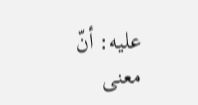عليه: أنّ معنى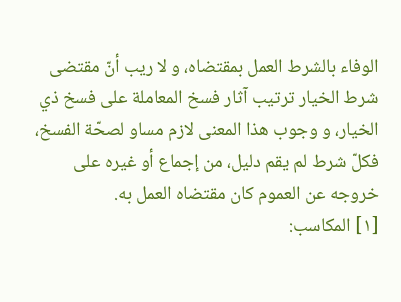الوفاء بالشرط العمل بمقتضاه، و لا ريب أنّ مقتضى شرط الخيار ترتيب آثار فسخ المعاملة على فسخ ذي الخيار، و وجوب هذا المعنى لازم مساو لصحّة الفسخ، فكلّ شرط لم يقم دليل، من إجماع أو غيره على خروجه عن العموم كان مقتضاه العمل به.
[١] المكاسب: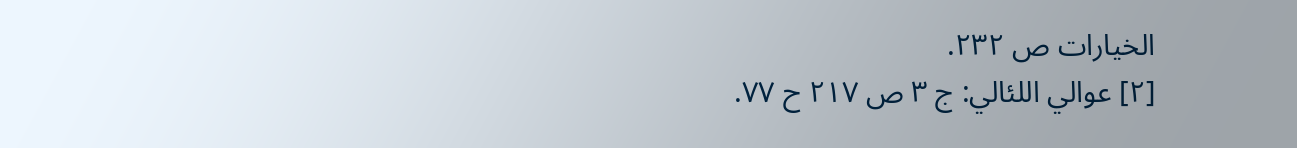الخيارات ص ٢٣٢.
[٢] عوالي اللئالي: ج ٣ ص ٢١٧ ح ٧٧.